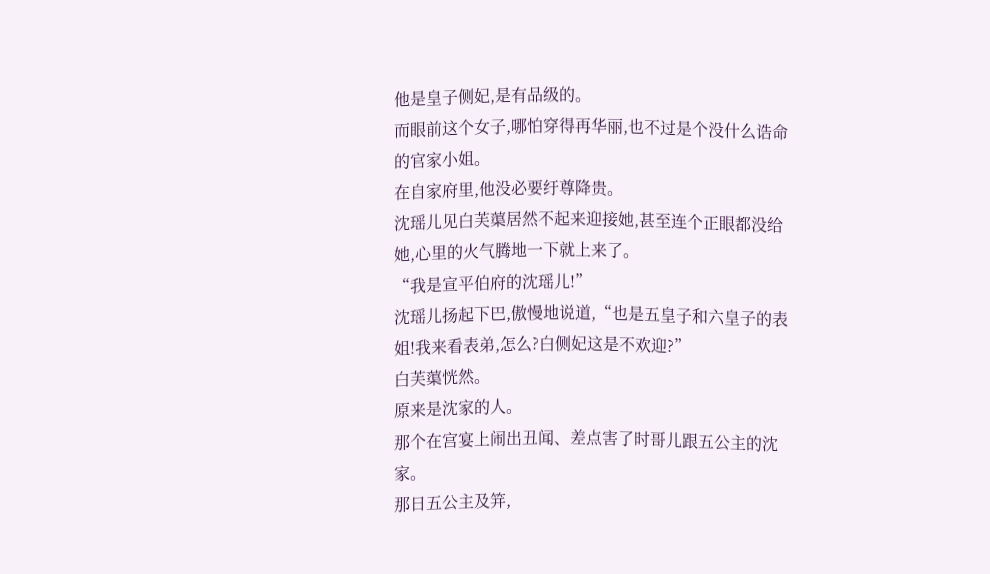他是皇子侧妃,是有品级的。
而眼前这个女子,哪怕穿得再华丽,也不过是个没什么诰命的官家小姐。
在自家府里,他没必要纡尊降贵。
沈瑶儿见白芙蕖居然不起来迎接她,甚至连个正眼都没给她,心里的火气腾地一下就上来了。
“我是宣平伯府的沈瑶儿!”
沈瑶儿扬起下巴,傲慢地说道,“也是五皇子和六皇子的表姐!我来看表弟,怎么?白侧妃这是不欢迎?”
白芙蕖恍然。
原来是沈家的人。
那个在宫宴上闹出丑闻、差点害了时哥儿跟五公主的沈家。
那日五公主及笄,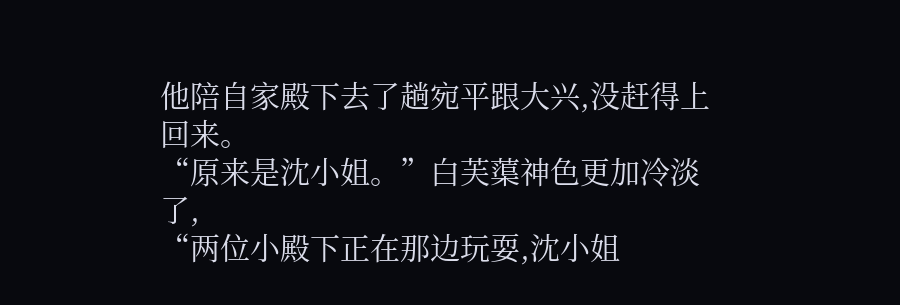他陪自家殿下去了趟宛平跟大兴,没赶得上回来。
“原来是沈小姐。”白芙蕖神色更加冷淡了,
“两位小殿下正在那边玩耍,沈小姐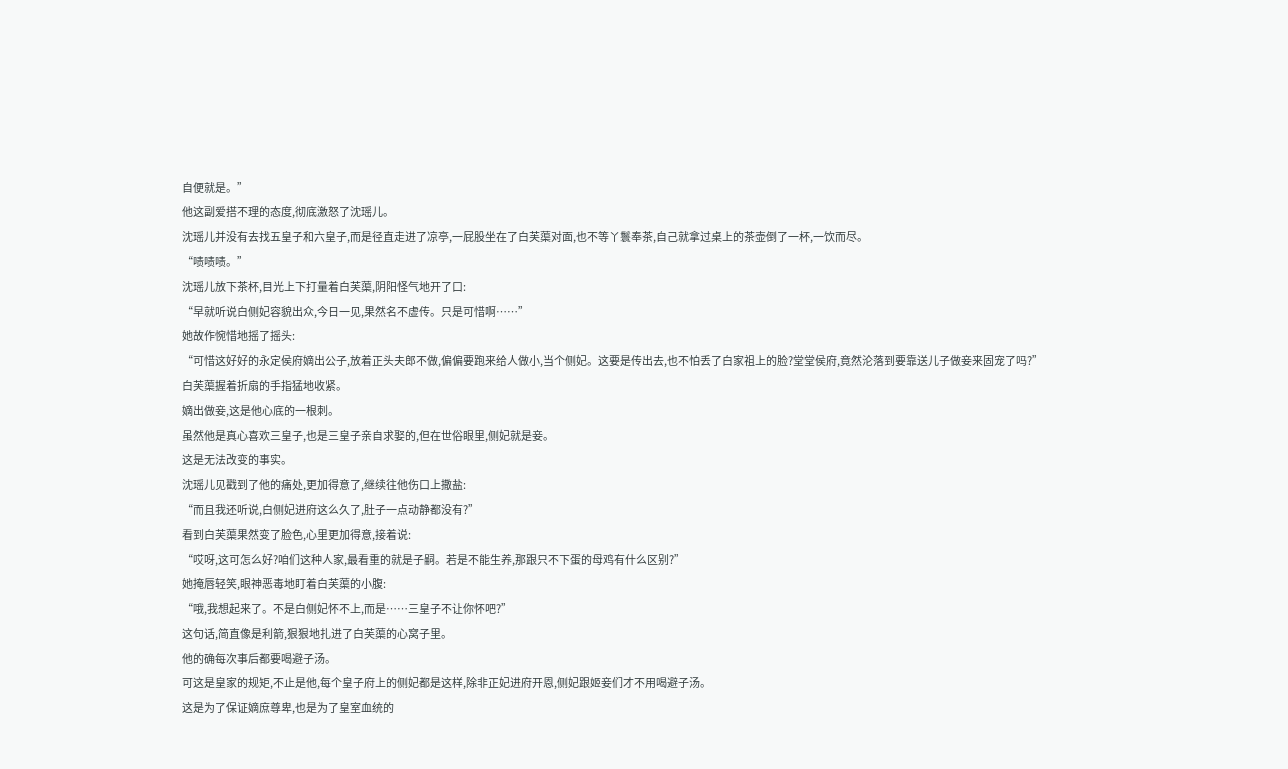自便就是。”
他这副爱搭不理的态度,彻底激怒了沈瑶儿。
沈瑶儿并没有去找五皇子和六皇子,而是径直走进了凉亭,一屁股坐在了白芙蕖对面,也不等丫鬟奉茶,自己就拿过桌上的茶壶倒了一杯,一饮而尽。
“啧啧啧。”
沈瑶儿放下茶杯,目光上下打量着白芙蕖,阴阳怪气地开了口:
“早就听说白侧妃容貌出众,今日一见,果然名不虚传。只是可惜啊……”
她故作惋惜地摇了摇头:
“可惜这好好的永定侯府嫡出公子,放着正头夫郎不做,偏偏要跑来给人做小,当个侧妃。这要是传出去,也不怕丢了白家祖上的脸?堂堂侯府,竟然沦落到要靠送儿子做妾来固宠了吗?”
白芙蕖握着折扇的手指猛地收紧。
嫡出做妾,这是他心底的一根刺。
虽然他是真心喜欢三皇子,也是三皇子亲自求娶的,但在世俗眼里,侧妃就是妾。
这是无法改变的事实。
沈瑶儿见戳到了他的痛处,更加得意了,继续往他伤口上撒盐:
“而且我还听说,白侧妃进府这么久了,肚子一点动静都没有?”
看到白芙蕖果然变了脸色,心里更加得意,接着说:
“哎呀,这可怎么好?咱们这种人家,最看重的就是子嗣。若是不能生养,那跟只不下蛋的母鸡有什么区别?”
她掩唇轻笑,眼神恶毒地盯着白芙蕖的小腹:
“哦,我想起来了。不是白侧妃怀不上,而是……三皇子不让你怀吧?”
这句话,简直像是利箭,狠狠地扎进了白芙蕖的心窝子里。
他的确每次事后都要喝避子汤。
可这是皇家的规矩,不止是他,每个皇子府上的侧妃都是这样,除非正妃进府开恩,侧妃跟姬妾们才不用喝避子汤。
这是为了保证嫡庶尊卑,也是为了皇室血统的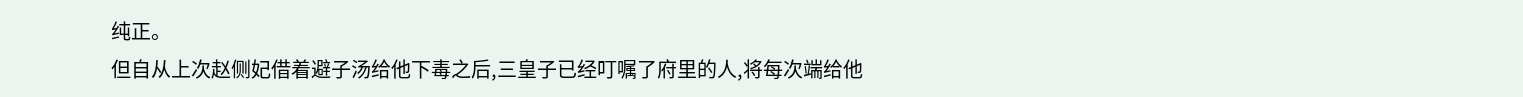纯正。
但自从上次赵侧妃借着避子汤给他下毒之后,三皇子已经叮嘱了府里的人,将每次端给他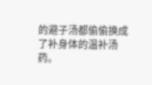的避子汤都偷偷换成了补身体的温补汤药。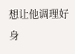想让他调理好身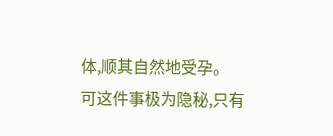体,顺其自然地受孕。
可这件事极为隐秘,只有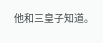他和三皇子知道。